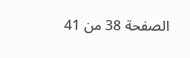الصفحة 38 من 41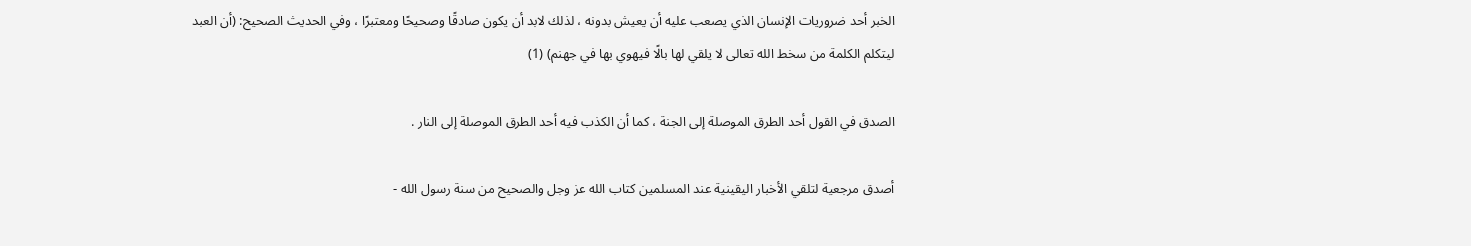الخبر أحد ضروريات الإنسان الذي يصعب عليه أن يعيش بدونه ، لذلك لابد أن يكون صادقًا وصحيحًا ومعتبرًا ، وفي الحديث الصحيح: (أن العبد ليتكلم الكلمة من سخط الله تعالى لا يلقي لها بالًا فيهوي بها في جهنم) (1)

الصدق في القول أحد الطرق الموصلة إلى الجنة ، كما أن الكذب فيه أحد الطرق الموصلة إلى النار .

أصدق مرجعية لتلقي الأخبار اليقينية عند المسلمين كتاب الله عز وجل والصحيح من سنة رسول الله -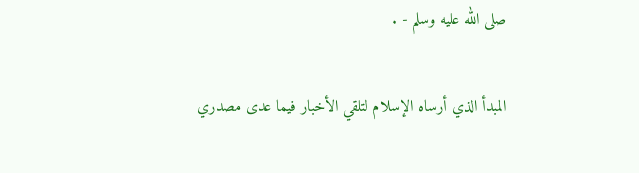صلى الله عليه وسلم - .

المبدأ الذي أرساه الإسلام لتلقي الأخبار فيما عدى مصدري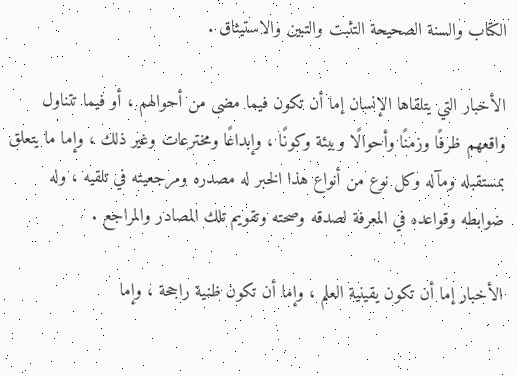الكتاب والسنة الصحيحة التثبت والتبين والاستيثاق .

الأخبار التي يتلقاها الإنسان إما أن تكون فيما مضى من أحوالهم ، أو فيما تتناول واقعهم ظرفًا وزمنًا وأحوالًا وبيئة وكونًا ، وإبداعًا ومخترعات وغير ذلك ، وإما ما يتعلق بمستقبله ومآله وكل نوع من أنواع هذا الخبر له مصدره ومرجعيته في تلقيه ، وله ضوابطه وقواعده في المعرفة لصدقه وصحته وتقويم تلك المصادر والمراجع .

الأخبار إما أن تكون يقينية العلم ، وإما أن تكون ظنية راجحة ، وإما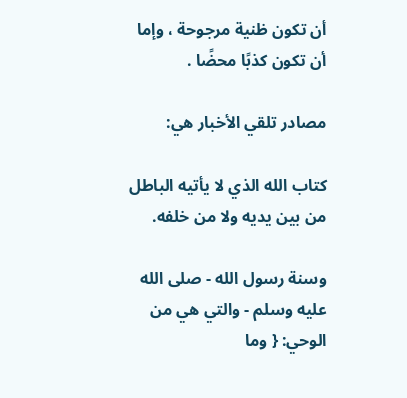أن تكون ظنية مرجوحة ، وإما أن تكون كذبًا محضًا .

مصادر تلقي الأخبار هي:

كتاب الله الذي لا يأتيه الباطل من بين يديه ولا من خلفه.

وسنة رسول الله - صلى الله عليه وسلم - والتي هي من الوحي: { وما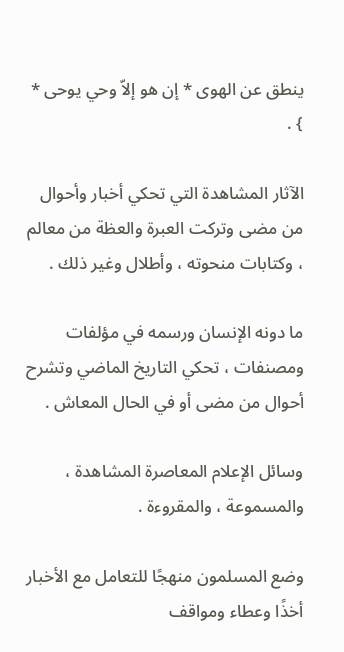ينطق عن الهوى * إن هو إلاّ وحي يوحى * } .

الآثار المشاهدة التي تحكي أخبار وأحوال من مضى وتركت العبرة والعظة من معالم ، وكتابات منحوته ، وأطلال وغير ذلك .

ما دونه الإنسان ورسمه في مؤلفات ومصنفات ، تحكي التاريخ الماضي وتشرح أحوال من مضى أو في الحال المعاش .

وسائل الإعلام المعاصرة المشاهدة ، والمسموعة ، والمقروءة .

وضع المسلمون منهجًا للتعامل مع الأخبار أخذًا وعطاء ومواقف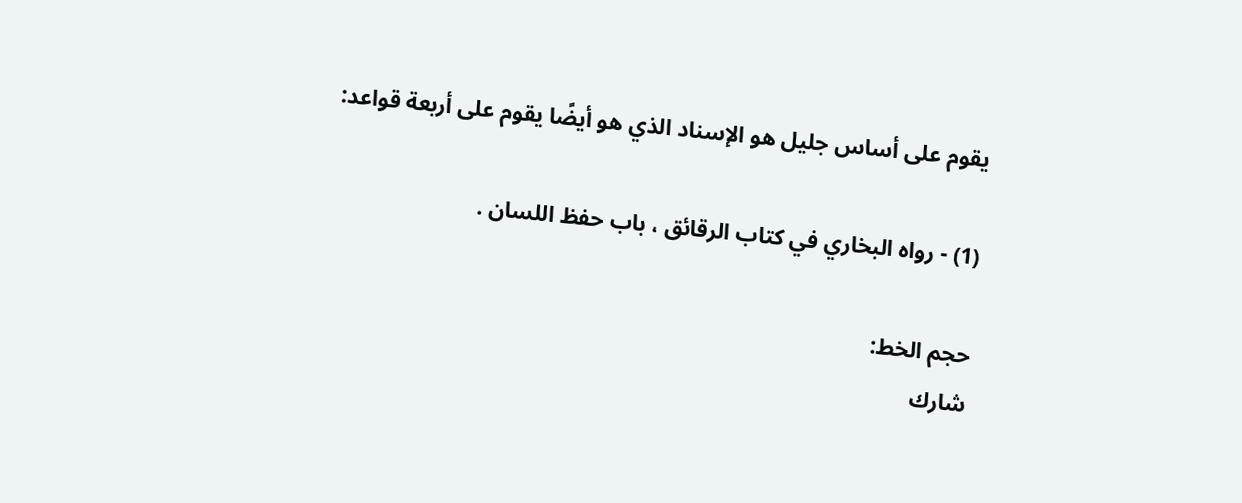يقوم على أساس جليل هو الإسناد الذي هو أيضًا يقوم على أربعة قواعد:

(1) - رواه البخاري في كتاب الرقائق ، باب حفظ اللسان .

حجم الخط:
شارك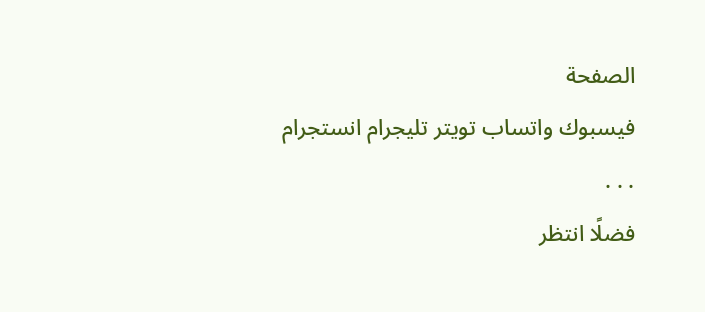الصفحة
فيسبوك واتساب تويتر تليجرام انستجرام
. . .
فضلًا انتظر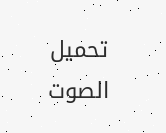تحميل الصوت